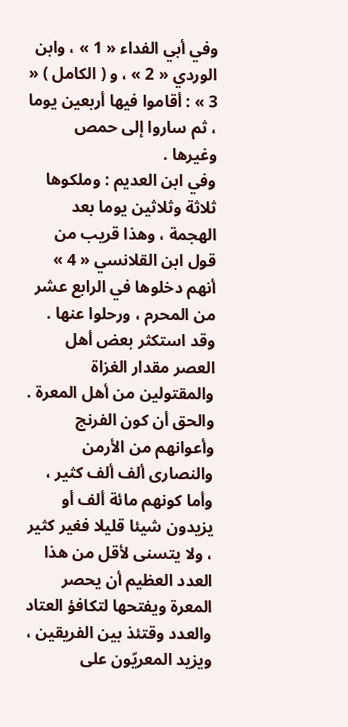وفي أبي الفداء « 1 » ، وابن الوردي « 2 » ، و ( الكامل ) « 3 » : أقاموا فيها أربعين يوما ، ثم ساروا إلى حمص وغيرها .
وفي ابن العديم : وملكوها ثلاثة وثلاثين يوما بعد الهجمة ، وهذا قريب من قول ابن القلانسي « 4 » أنهم دخلوها في الرابع عشر من المحرم ، ورحلوا عنها .
وقد استكثر بعض أهل العصر مقدار الغزاة والمقتولين من أهل المعرة .
والحق أن كون الفرنج وأعوانهم من الأرمن والنصارى ألف ألف كثير ، وأما كونهم مائة ألف أو يزيدون شيئا قليلا فغير كثير ، ولا يتسنى لأقل من هذا العدد العظيم أن يحصر المعرة ويفتحها لتكافؤ العتاد والعدد وقتئذ بين الفريقين ، ويزيد المعريّون على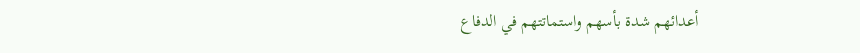أعدائهم شدة بأسهم واستماتتهم في الدفاع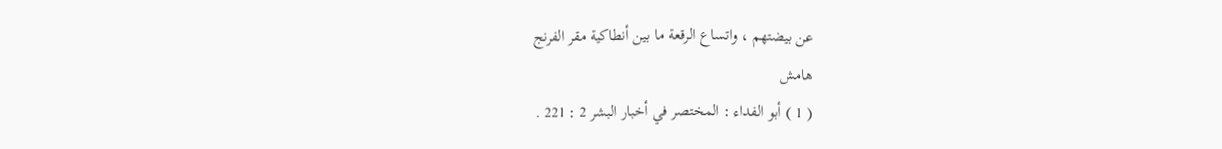عن بيضتهم ، واتساع الرقعة ما بين أنطاكية مقر الفرنج
هامش
( 1 ) أبو الفداء : المختصر في أخبار البشر 2 : 221 .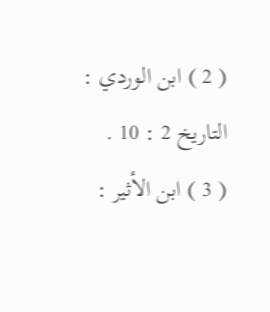( 2 ) ابن الوردي : التاريخ 2 : 10 .
( 3 ) ابن الأثير :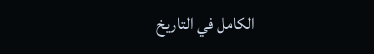الكامل في التاريخ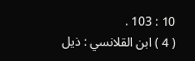10 : 103 .
( 4 ) ابن القلانسي : ذيل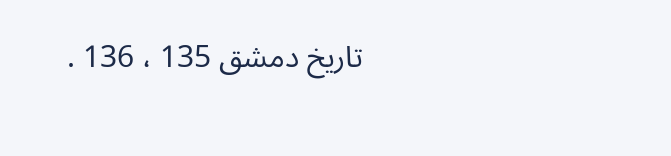تاريخ دمشق 135 ، 136 .